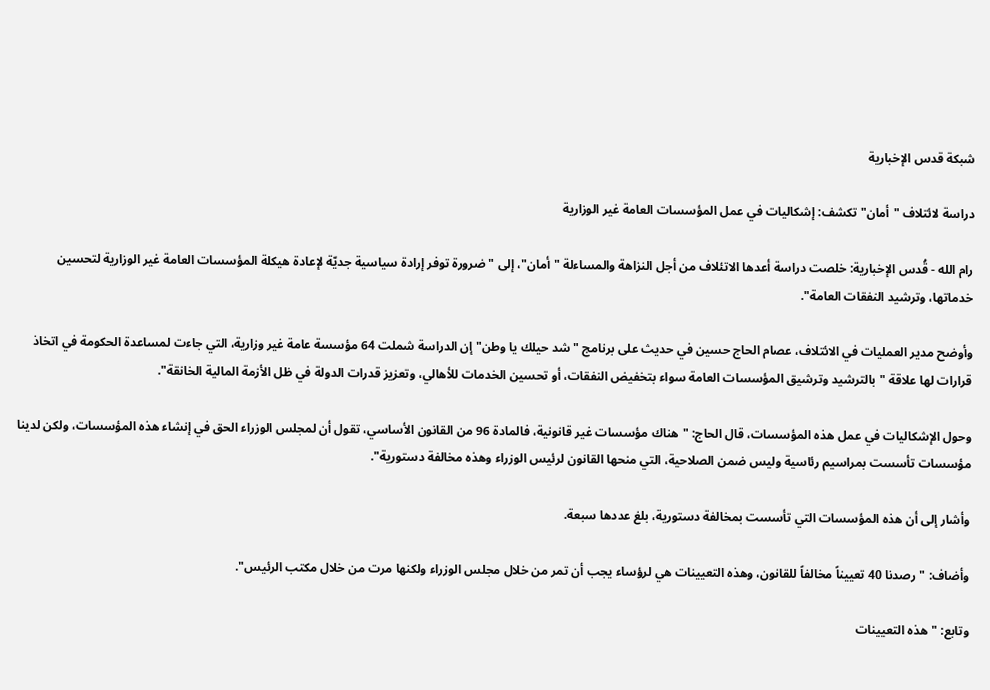شبكة قدس الإخبارية

دراسة لائتلاف "أمان" تكشف: إشكاليات في عمل المؤسسات العامة غير الوزارية

رام الله - قُدس الإخبارية: خلصت دراسة أعدها الاتئلاف من أجل النزاهة والمساءلة "أمان"، إلى "ضرورة توفر إرادة سياسية جديّة لإعادة هيكلة المؤسسات العامة غير الوزارية لتحسين خدماتها، وترشيد النفقات العامة".

وأوضح مدير العمليات في الائتلاف، عصام الحاج حسين في حديث على برنامج "شد حيلك يا وطن" إن الدراسة شملت 64 مؤسسة عامة غير وزارية، التي جاءت لمساعدة الحكومة في اتخاذ قرارات لها علاقة "بالترشيد وترشيق المؤسسات العامة سواء بتخفيض النفقات، أو تحسين الخدمات للأهالي، وتعزيز قدرات الدولة في ظل الأزمة المالية الخانقة".

وحول الإشكاليات في عمل هذه المؤسسات، قال الحاج: "هناك مؤسسات غير قانونية، فالمادة 96 من القانون الأساسي، تقول أن لمجلس الوزراء الحق في إنشاء هذه المؤسسات، ولكن لدينا مؤسسات تأسست بمراسيم رئاسية وليس ضمن الصلاحية، التي منحها القانون لرئيس الوزراء وهذه مخالفة دستورية".

وأشار إلى أن هذه المؤسسات التي تأسست بمخالفة دستورية، بلغ عددها سبعة.

وأضاف: "رصدنا 40 تعييناً مخالفاً للقانون، وهذه التعيينات هي لرؤساء يجب أن تمر من خلال مجلس الوزراء ولكنها مرت من خلال مكتب الرئيس".

وتابع: "هذه التعيينات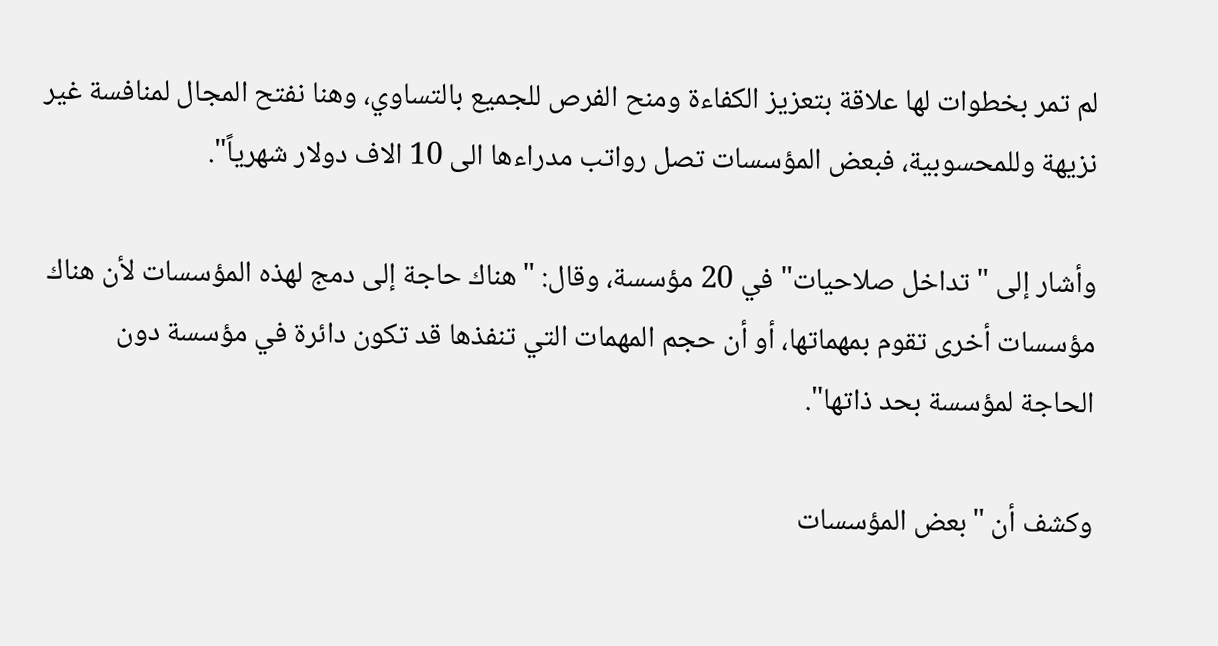لم تمر بخطوات لها علاقة بتعزيز الكفاءة ومنح الفرص للجميع بالتساوي، وهنا نفتح المجال لمنافسة غير نزيهة وللمحسوبية، فبعض المؤسسات تصل رواتب مدراءها الى 10 الاف دولار شهرياً".

وأشار إلى "تداخل صلاحيات" في 20 مؤسسة، وقال: "هناك حاجة إلى دمج لهذه المؤسسات لأن هناك مؤسسات أخرى تقوم بمهماتها، أو أن حجم المهمات التي تنفذها قد تكون دائرة في مؤسسة دون الحاجة لمؤسسة بحد ذاتها".

وكشف أن "بعض المؤسسات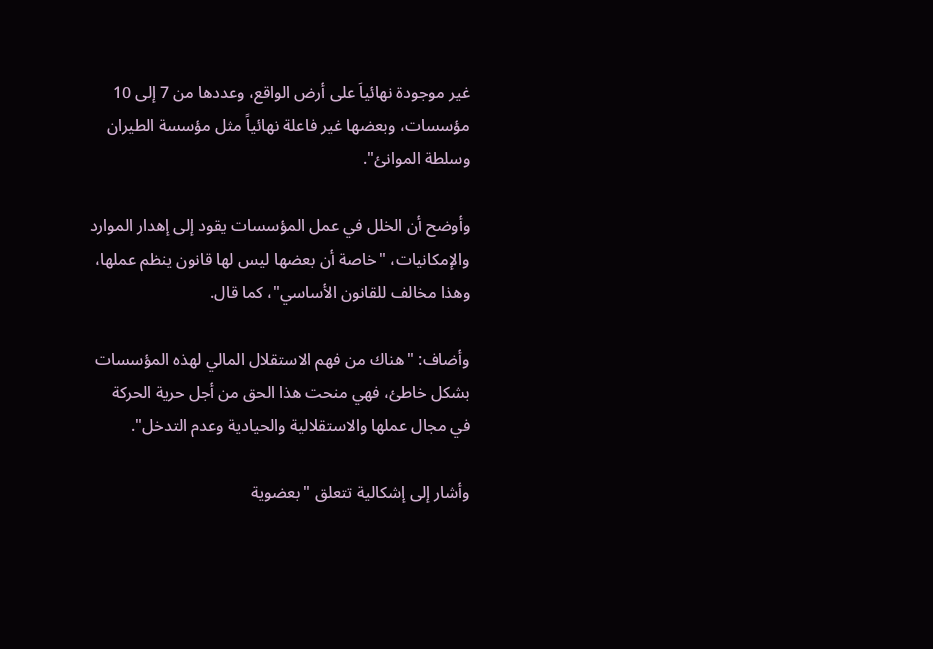غير موجودة نهائياَ على أرض الواقع، وعددها من 7 إلى 10 مؤسسات، وبعضها غير فاعلة نهائياً مثل مؤسسة الطيران وسلطة الموانئ".

وأوضح أن الخلل في عمل المؤسسات يقود إلى إهدار الموارد والإمكانيات، "خاصة أن بعضها ليس لها قانون ينظم عملها، وهذا مخالف للقانون الأساسي"، كما قال.

وأضاف: "هناك من فهم الاستقلال المالي لهذه المؤسسات بشكل خاطئ، فهي منحت هذا الحق من أجل حرية الحركة في مجال عملها والاستقلالية والحيادية وعدم التدخل".

وأشار إلى إشكالية تتعلق "بعضوية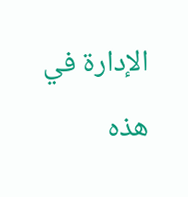الإدارة في هذه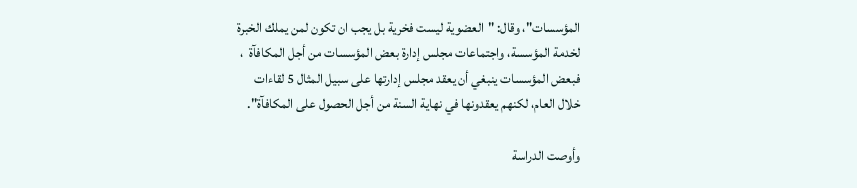المؤسسات"، وقال: "العضوية ليست فخرية بل يجب ان تكون لمن يملك الخبرة لخدمة المؤسسة، واجتماعات مجلس إدارة بعض المؤسسات من أجل المكافآة  ، فبعض المؤسسات ينبغي أن يعقد مجلس إدارتها على سبيل المثال 5 لقاءات خلال العام، لكنهم يعقدونها في نهاية السنة من أجل الحصول على المكافآة".

وأوصت الدراسة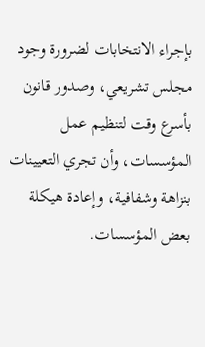بإجراء الانتخابات لضرورة وجود مجلس تشريعي، وصدور قانون بأسرع وقت لتنظيم عمل المؤسسات، وأن تجري التعيينات بنزاهة وشفافية، وإعادة هيكلة بعض المؤسسات.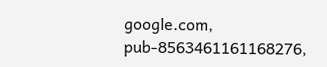google.com, pub-8563461161168276,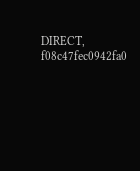DIRECT, f08c47fec0942fa0